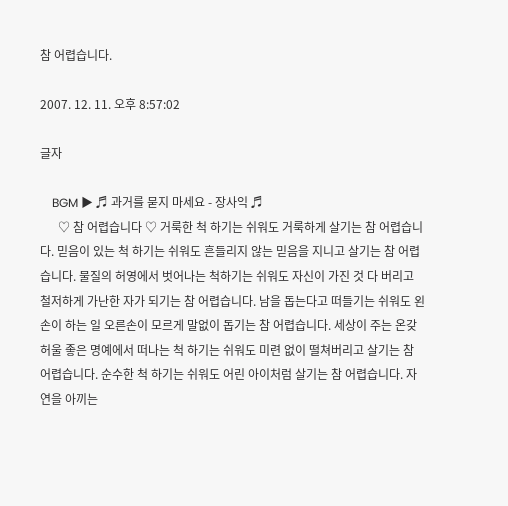참 어렵습니다.

2007. 12. 11. 오후 8:57:02

글자

    BGM ▶ ♬ 과거를 묻지 마세요 - 장사익 ♬
      ♡ 참 어렵습니다 ♡ 거룩한 척 하기는 쉬워도 거룩하게 살기는 참 어렵습니다. 믿음이 있는 척 하기는 쉬워도 흔들리지 않는 믿음을 지니고 살기는 참 어렵습니다. 물질의 허영에서 벗어나는 척하기는 쉬워도 자신이 가진 것 다 버리고 철저하게 가난한 자가 되기는 참 어렵습니다. 남을 돕는다고 떠들기는 쉬워도 왼손이 하는 일 오른손이 모르게 말없이 돕기는 참 어렵습니다. 세상이 주는 온갖 허울 좋은 명예에서 떠나는 척 하기는 쉬워도 미련 없이 떨쳐버리고 살기는 참 어렵습니다. 순수한 척 하기는 쉬워도 어린 아이처럼 살기는 참 어렵습니다. 자연을 아끼는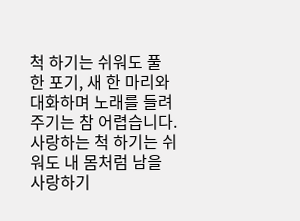척 하기는 쉬워도 풀 한 포기, 새 한 마리와 대화하며 노래를 들려주기는 참 어렵습니다. 사랑하는 척 하기는 쉬워도 내 몸처럼 남을 사랑하기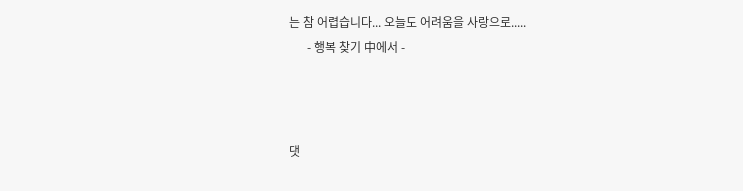는 참 어렵습니다... 오늘도 어려움을 사랑으로.....
      - 행복 찾기 中에서 -



댓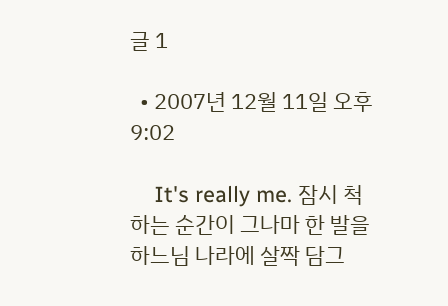글 1

  • 2007년 12월 11일 오후 9:02

    It's really me. 잠시 척하는 순간이 그나마 한 발을 하느님 나라에 살짝 담그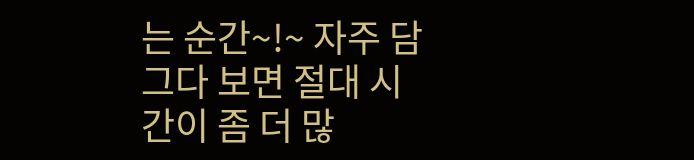는 순간~!~ 자주 담그다 보면 절대 시간이 좀 더 많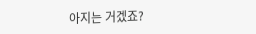아지는 거겠죠?